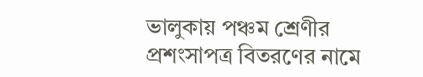ভালুকায় পঞ্চম শ্রেণীর প্রশংসাপত্র বিতরণের নামে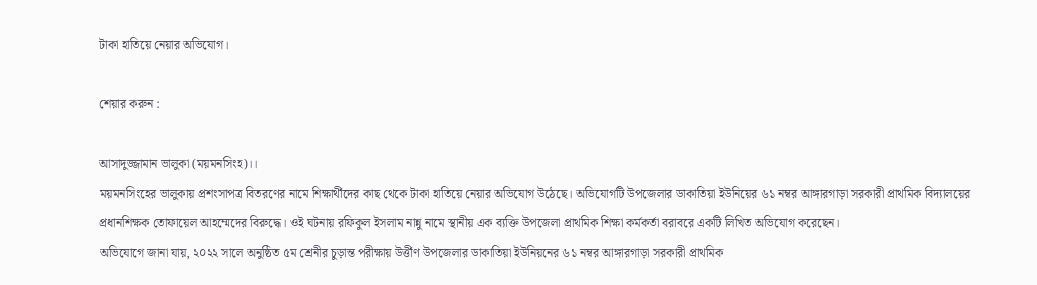টাকা হাতিয়ে নেয়ার অভিযোগ।

শেয়ার করুন :

আসাদুজ্জামান ভালুকা (ময়মনসিংহ)।।
ময়মনসিংহের ভালুকায় প্রশংসাপত্র বিতরণের নামে শিক্ষার্থীদের কাছ থেকে টাকা হাতিয়ে নেয়ার অভিযোগ উঠেছে। অভিযোগটি উপজেলার ডাকাতিয়া ইউনিয়ের ৬১ নম্বর আঙ্গারগাড়া সরকারী প্রাথমিক বিদ্যালয়ের প্রধানশিক্ষক তোফায়েল আহম্মেদের বিরুদ্ধে। ওই ঘটনায় রফিকুল ইসলাম নান্নু নামে স্থানীয় এক ব্যক্তি উপজেলা প্রাথমিক শিক্ষা কর্মকর্তা বরাবরে একটি লিখিত অভিযোগ করেছেন।
অভিযোগে জানা যায়, ২০২২ সালে অনুষ্ঠিত ৫ম শ্রেনীর চুড়ান্ত পরীক্ষায় উর্ত্তীণ উপজেলার ডাকাতিয়া ইউনিয়নের ৬১ নম্বর আঙ্গারগাড়া সরকারী প্রাথমিক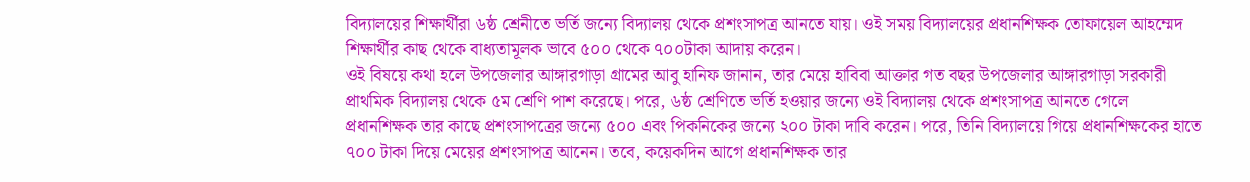বিদ্যালয়ের শিক্ষার্থীরা ৬ষ্ঠ শ্রেনীতে ভর্তি জন্যে বিদ্যালয় থেকে প্রশংসাপত্র আনতে যায়। ওই সময় বিদ্যালয়ের প্রধানশিক্ষক তোফায়েল আহম্মেদ শিক্ষার্থীর কাছ থেকে বাধ্যতামূলক ভাবে ৫০০ থেকে ৭০০টাকা আদায় করেন।
ওই বিষয়ে কথা হলে উপজেলার আঙ্গারগাড়া গ্রামের আবু হানিফ জানান, তার মেয়ে হাবিবা আক্তার গত বছর উপজেলার আঙ্গারগাড়া সরকারী প্রাথমিক বিদ্যালয় থেকে ৫ম শ্রেণি পাশ করেছে। পরে, ৬ষ্ঠ শ্রেণিতে ভর্তি হওয়ার জন্যে ওই বিদ্যালয় থেকে প্রশংসাপত্র আনতে গেলে প্রধানশিক্ষক তার কাছে প্রশংসাপত্রের জন্যে ৫০০ এবং পিকনিকের জন্যে ২০০ টাকা দাবি করেন। পরে, তিনি বিদ্যালয়ে গিয়ে প্রধানশিক্ষকের হাতে ৭০০ টাকা দিয়ে মেয়ের প্রশংসাপত্র আনেন। তবে, কয়েকদিন আগে প্রধানশিক্ষক তার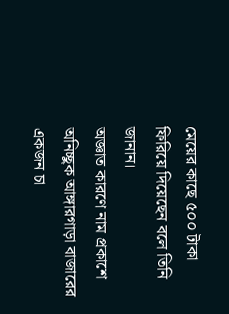মেয়ের কাছে ৫০০ টাকা ফিরিয়ে দিয়েছেন বলে তিনি জানান।
অজ্ঞাত কারণে নাম প্রকাশে অনিচ্ছুক আঙ্গারগাড়া বাজারের একজন চা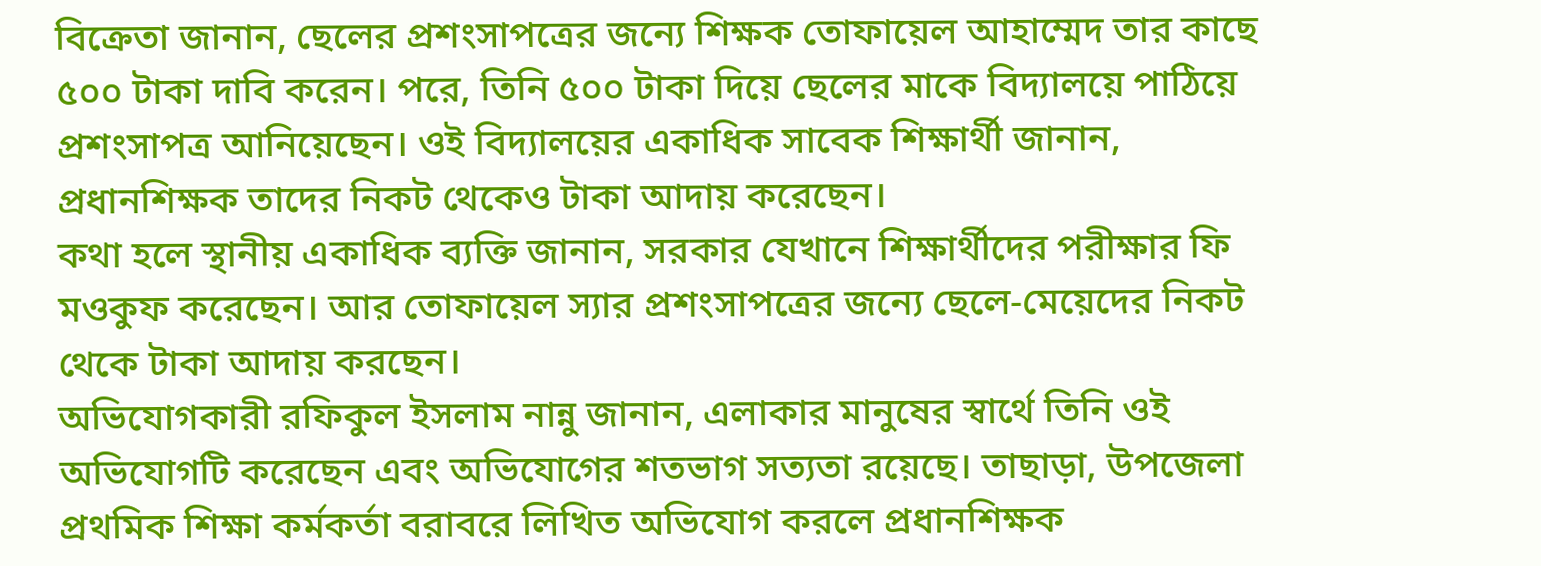বিক্রেতা জানান, ছেলের প্রশংসাপত্রের জন্যে শিক্ষক তোফায়েল আহাম্মেদ তার কাছে ৫০০ টাকা দাবি করেন। পরে, তিনি ৫০০ টাকা দিয়ে ছেলের মাকে বিদ্যালয়ে পাঠিয়ে প্রশংসাপত্র আনিয়েছেন। ওই বিদ্যালয়ের একাধিক সাবেক শিক্ষার্থী জানান, প্রধানশিক্ষক তাদের নিকট থেকেও টাকা আদায় করেছেন।
কথা হলে স্থানীয় একাধিক ব্যক্তি জানান, সরকার যেখানে শিক্ষার্থীদের পরীক্ষার ফি মওকুফ করেছেন। আর তোফায়েল স্যার প্রশংসাপত্রের জন্যে ছেলে-মেয়েদের নিকট থেকে টাকা আদায় করছেন।
অভিযোগকারী রফিকুল ইসলাম নান্নু জানান, এলাকার মানুষের স্বার্থে তিনি ওই অভিযোগটি করেছেন এবং অভিযোগের শতভাগ সত্যতা রয়েছে। তাছাড়া, উপজেলা প্রথমিক শিক্ষা কর্মকর্তা বরাবরে লিখিত অভিযোগ করলে প্রধানশিক্ষক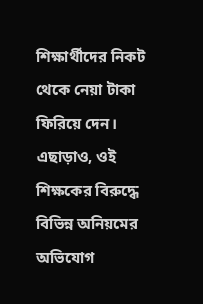শিক্ষার্থীদের নিকট থেকে নেয়া টাকা ফিরিয়ে দেন। এছাড়াও, ওই শিক্ষকের বিরুদ্ধে বিভিন্ন অনিয়মের অভিযোগ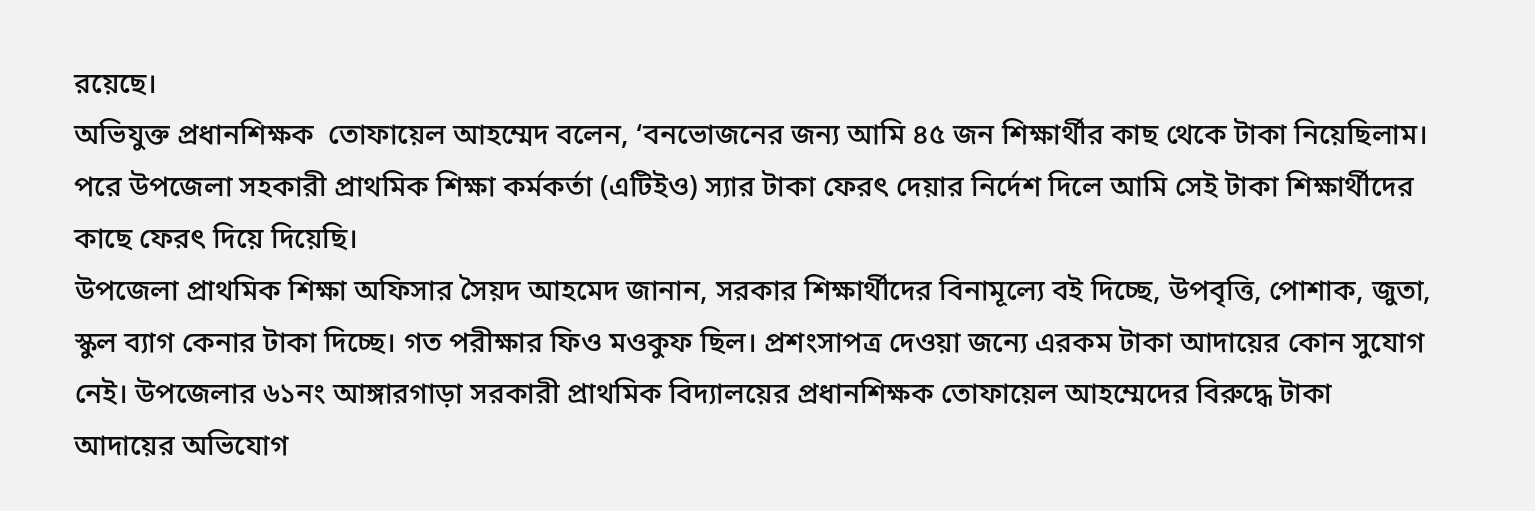রয়েছে।
অভিযুক্ত প্রধানশিক্ষক  তোফায়েল আহম্মেদ বলেন, ‘বনভোজনের জন্য আমি ৪৫ জন শিক্ষার্থীর কাছ থেকে টাকা নিয়েছিলাম। পরে উপজেলা সহকারী প্রাথমিক শিক্ষা কর্মকর্তা (এটিইও) স্যার টাকা ফেরৎ দেয়ার নির্দেশ দিলে আমি সেই টাকা শিক্ষার্থীদের কাছে ফেরৎ দিয়ে দিয়েছি।
উপজেলা প্রাথমিক শিক্ষা অফিসার সৈয়দ আহমেদ জানান, সরকার শিক্ষার্থীদের বিনামূল্যে বই দিচ্ছে, উপবৃত্তি, পোশাক, জুতা, স্কুল ব্যাগ কেনার টাকা দিচ্ছে। গত পরীক্ষার ফিও মওকুফ ছিল। প্রশংসাপত্র দেওয়া জন্যে এরকম টাকা আদায়ের কোন সুযোগ নেই। উপজেলার ৬১নং আঙ্গারগাড়া সরকারী প্রাথমিক বিদ্যালয়ের প্রধানশিক্ষক তোফায়েল আহম্মেদের বিরুদ্ধে টাকা আদায়ের অভিযোগ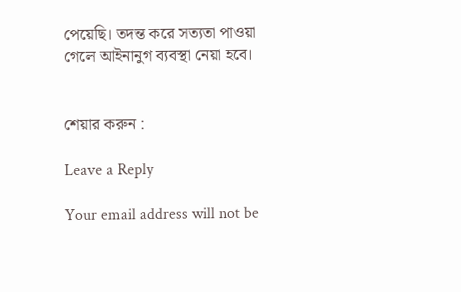পেয়েছি। তদন্ত করে সত্যতা পাওয়া গেলে আইনানুগ ব্যবস্থা নেয়া হবে।


শেয়ার করুন :

Leave a Reply

Your email address will not be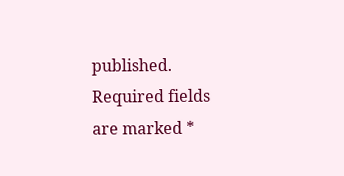published. Required fields are marked *